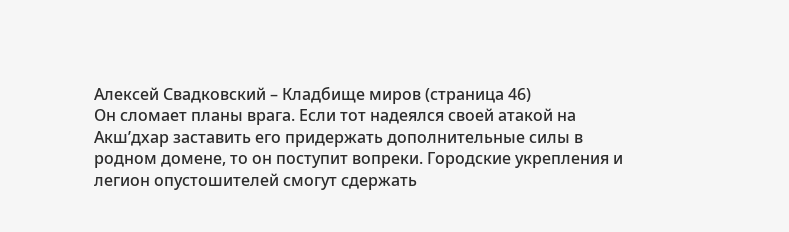Алексей Свадковский – Кладбище миров (страница 46)
Он сломает планы врага. Если тот надеялся своей атакой на Акш’дхар заставить его придержать дополнительные силы в родном домене, то он поступит вопреки. Городские укрепления и легион опустошителей смогут сдержать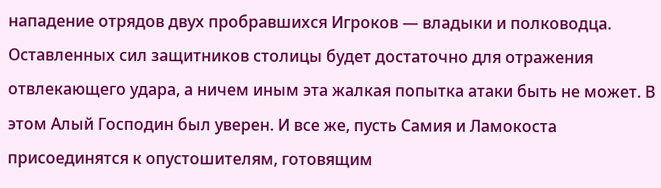нападение отрядов двух пробравшихся Игроков — владыки и полководца. Оставленных сил защитников столицы будет достаточно для отражения отвлекающего удара, а ничем иным эта жалкая попытка атаки быть не может. В этом Алый Господин был уверен. И все же, пусть Самия и Ламокоста присоединятся к опустошителям, готовящим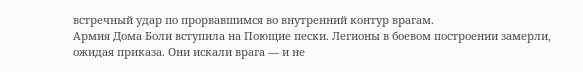встречный удар по прорвавшимся во внутренний контур врагам.
Армия Дома Боли вступила на Поющие пески. Легионы в боевом построении замерли, ожидая приказа. Они искали врага — и не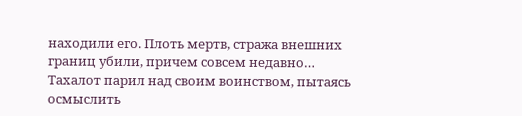находили его. Плоть мертв, стража внешних границ убили, причем совсем недавно…
Тахалот парил над своим воинством, пытаясь осмыслить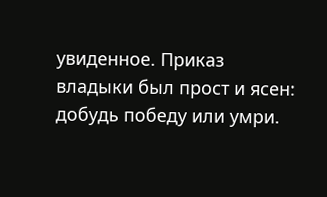увиденное. Приказ владыки был прост и ясен: добудь победу или умри.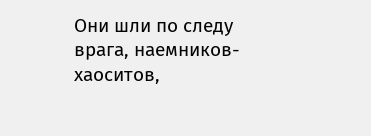Они шли по следу врага, наемников-хаоситов,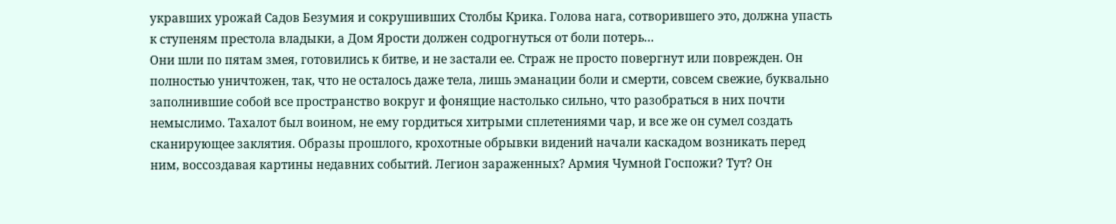укравших урожай Садов Безумия и сокрушивших Столбы Крика. Голова нага, сотворившего это, должна упасть к ступеням престола владыки, а Дом Ярости должен содрогнуться от боли потерь…
Они шли по пятам змея, готовились к битве, и не застали ее. Страж не просто повергнут или поврежден. Он полностью уничтожен, так, что не осталось даже тела, лишь эманации боли и смерти, совсем свежие, буквально заполнившие собой все пространство вокруг и фонящие настолько сильно, что разобраться в них почти немыслимо. Тахалот был воином, не ему гордиться хитрыми сплетениями чар, и все же он сумел создать сканирующее заклятия. Образы прошлого, крохотные обрывки видений начали каскадом возникать перед ним, воссоздавая картины недавних событий. Легион зараженных? Армия Чумной Госпожи? Тут? Он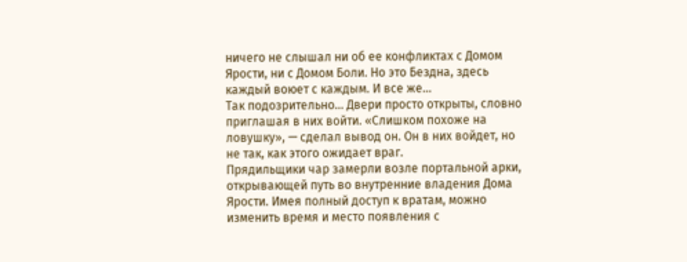ничего не слышал ни об ее конфликтах с Домом Ярости, ни с Домом Боли. Но это Бездна, здесь каждый воюет с каждым. И все же…
Так подозрительно… Двери просто открыты, словно приглашая в них войти. «Слишком похоже на ловушку», — сделал вывод он. Он в них войдет, но не так, как этого ожидает враг.
Прядильщики чар замерли возле портальной арки, открывающей путь во внутренние владения Дома Ярости. Имея полный доступ к вратам, можно изменить время и место появления с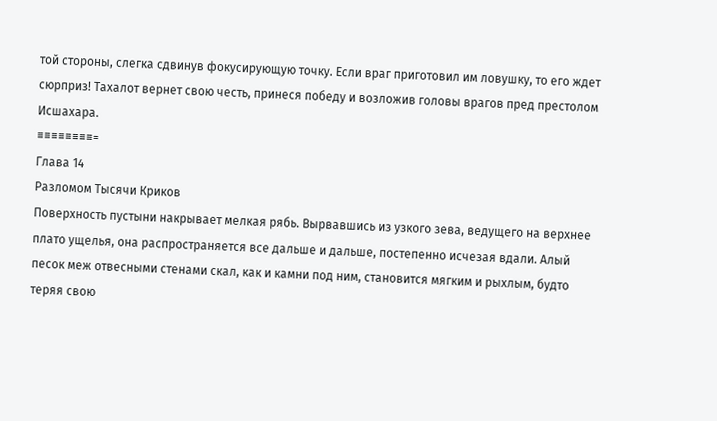той стороны, слегка сдвинув фокусирующую точку. Если враг приготовил им ловушку, то его ждет сюрприз! Тахалот вернет свою честь, принеся победу и возложив головы врагов пред престолом Исшахара.
≡≡≡≡≡≡≡≡=
Глава 14
Разломом Тысячи Криков
Поверхность пустыни накрывает мелкая рябь. Вырвавшись из узкого зева, ведущего на верхнее плато ущелья, она распространяется все дальше и дальше, постепенно исчезая вдали. Алый песок меж отвесными стенами скал, как и камни под ним, становится мягким и рыхлым, будто теряя свою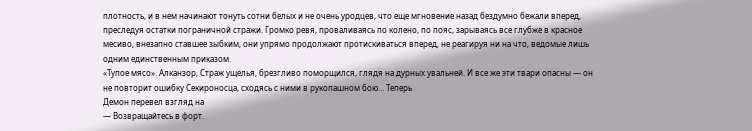плотность, и в нем начинают тонуть сотни белых и не очень уродцев, что еще мгновение назад бездумно бежали вперед, преследуя остатки пограничной стражи. Громко ревя, проваливаясь по колено, по пояс, зарываясь все глубже в красное месиво, внезапно ставшее зыбким, они упрямо продолжают протискиваться вперед, не реагируя ни на что, ведомые лишь одним единственным приказом.
«Тупое мясо». Алканзор, Страж ущелья, брезгливо поморщился, глядя на дурных увальней. И все же эти твари опасны — он не повторит ошибку Секироносца, сходясь с ними в рукопашном бою… Теперь
Демон перевел взгляд на
— Возвращайтесь в форт.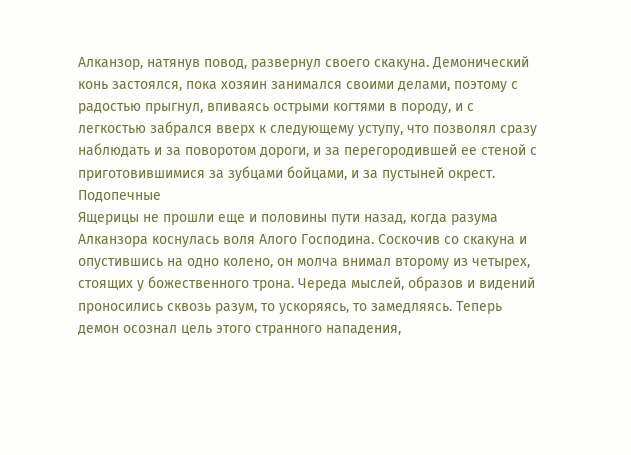Алканзор, натянув повод, развернул своего скакуна. Демонический конь застоялся, пока хозяин занимался своими делами, поэтому с радостью прыгнул, впиваясь острыми когтями в породу, и с легкостью забрался вверх к следующему уступу, что позволял сразу наблюдать и за поворотом дороги, и за перегородившей ее стеной с приготовившимися за зубцами бойцами, и за пустыней окрест. Подопечные
Ящерицы не прошли еще и половины пути назад, когда разума Алканзора коснулась воля Алого Господина. Соскочив со скакуна и опустившись на одно колено, он молча внимал второму из четырех, стоящих у божественного трона. Череда мыслей, образов и видений проносились сквозь разум, то ускоряясь, то замедляясь. Теперь демон осознал цель этого странного нападения,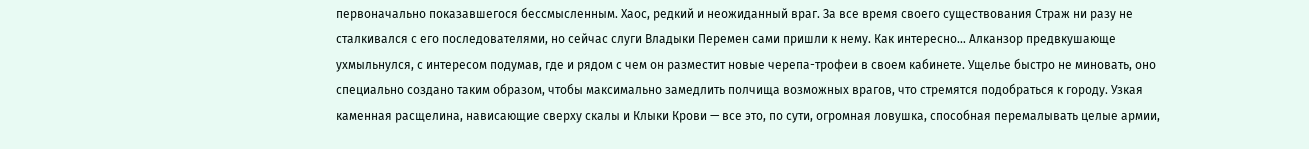первоначально показавшегося бессмысленным. Хаос, редкий и неожиданный враг. За все время своего существования Страж ни разу не сталкивался с его последователями, но сейчас слуги Владыки Перемен сами пришли к нему. Как интересно… Алканзор предвкушающе ухмыльнулся, с интересом подумав, где и рядом с чем он разместит новые черепа-трофеи в своем кабинете. Ущелье быстро не миновать, оно специально создано таким образом, чтобы максимально замедлить полчища возможных врагов, что стремятся подобраться к городу. Узкая каменная расщелина, нависающие сверху скалы и Клыки Крови — все это, по сути, огромная ловушка, способная перемалывать целые армии,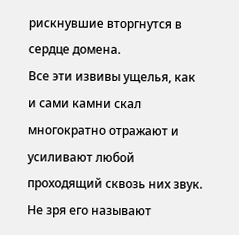рискнувшие вторгнутся в сердце домена.
Все эти извивы ущелья, как и сами камни скал многократно отражают и усиливают любой проходящий сквозь них звук. Не зря его называют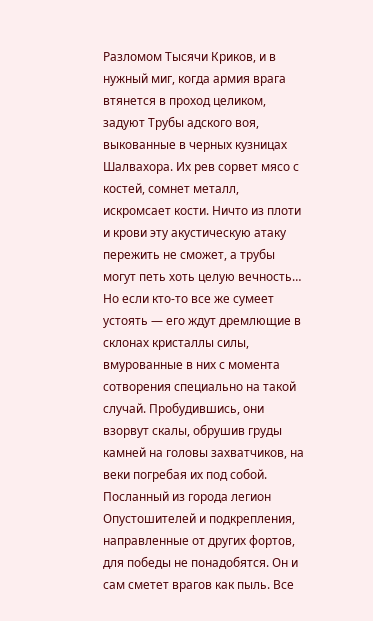Разломом Тысячи Криков, и в нужный миг, когда армия врага втянется в проход целиком, задуют Трубы адского воя, выкованные в черных кузницах Шалвахора. Их рев сорвет мясо с костей, сомнет металл, искромсает кости. Ничто из плоти и крови эту акустическую атаку пережить не сможет, а трубы могут петь хоть целую вечность… Но если кто-то все же сумеет устоять — его ждут дремлющие в склонах кристаллы силы, вмурованные в них с момента сотворения специально на такой случай. Пробудившись, они взорвут скалы, обрушив груды камней на головы захватчиков, на веки погребая их под собой. Посланный из города легион Опустошителей и подкрепления, направленные от других фортов, для победы не понадобятся. Он и сам сметет врагов как пыль. Все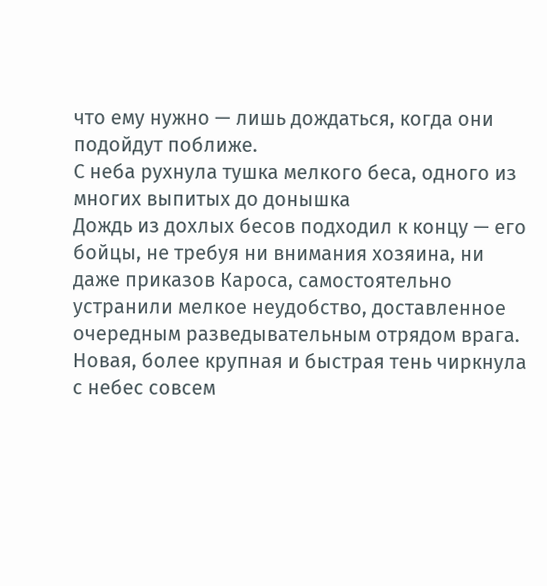что ему нужно — лишь дождаться, когда они подойдут поближе.
С неба рухнула тушка мелкого беса, одного из многих выпитых до донышка
Дождь из дохлых бесов подходил к концу — его бойцы, не требуя ни внимания хозяина, ни даже приказов Кароса, самостоятельно устранили мелкое неудобство, доставленное очередным разведывательным отрядом врага. Новая, более крупная и быстрая тень чиркнула с небес совсем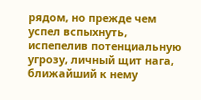рядом, но прежде чем успел вспыхнуть, испепелив потенциальную угрозу, личный щит нага, ближайший к нему